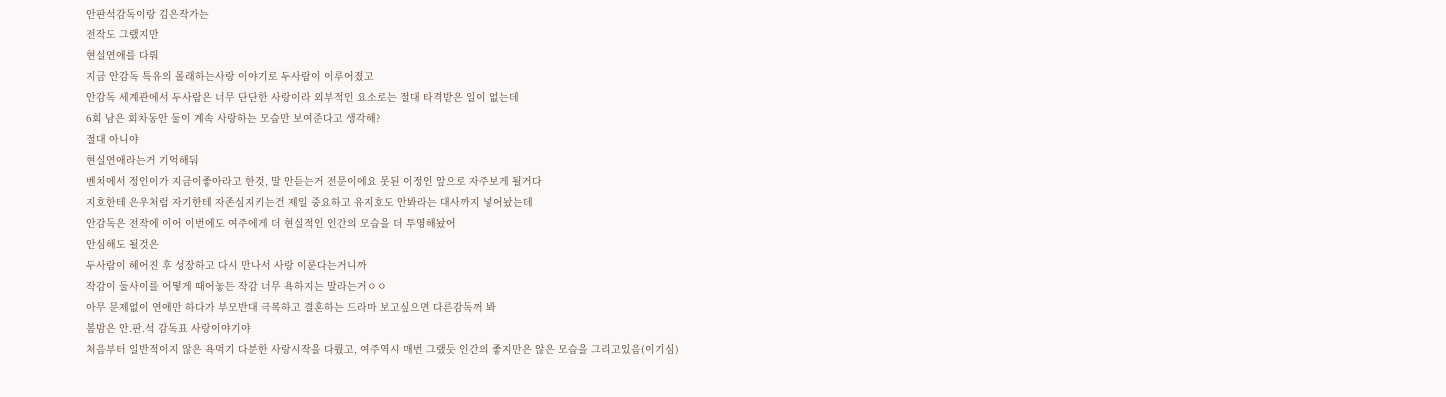안판석감독이랑 김은작가는
전작도 그랬지만
현실연애를 다뤄
지금 안감독 특유의 몰래하는사랑 이야기로 두사람이 이루어졌고
안감독 세계관에서 두사람은 너무 단단한 사랑이라 외부적인 요소로는 절대 타격받은 일이 없는데
6회 남은 회차동안 둘이 계속 사랑하는 모습만 보여준다고 생각해?
절대 아니야
현실연애라는거 기억해둬
벤치에서 정인이가 지금이좋아라고 한것, 말 안듣는거 전문이에요 못된 이정인 앞으로 자주보게 될거다
지호한테 은우처럼 자기한테 자존심지키는건 제일 중요하고 유지호도 안봐라는 대사까지 넣어놨는데
안감독은 전작에 이어 이번에도 여주에게 더 현실적인 인간의 모습을 더 투영해놨어
안심해도 될것은
두사람이 헤어진 후 성장하고 다시 만나서 사랑 이룬다는거니까
작감이 둘사이를 어떻게 때어놓든 작감 너무 욕하지는 말라는거ㅇㅇ
아무 문제없이 연애만 하다가 부모반대 극복하고 결혼하는 드라마 보고싶으면 다른감독꺼 봐
봄밤은 안.판.석 감독표 사랑이야기야
처음부터 일반적이지 않은 욕먹기 다분한 사랑시작을 다뤘고, 여주역시 매번 그랬듯 인간의 좋지만은 않은 모습을 그리고있음(이기심)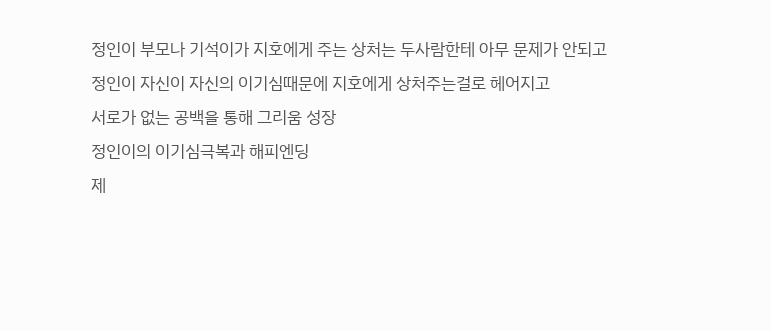정인이 부모나 기석이가 지호에게 주는 상처는 두사람한테 아무 문제가 안되고
정인이 자신이 자신의 이기심때문에 지호에게 상처주는걸로 헤어지고
서로가 없는 공백을 통해 그리움 성장
정인이의 이기심극복과 해피엔딩
제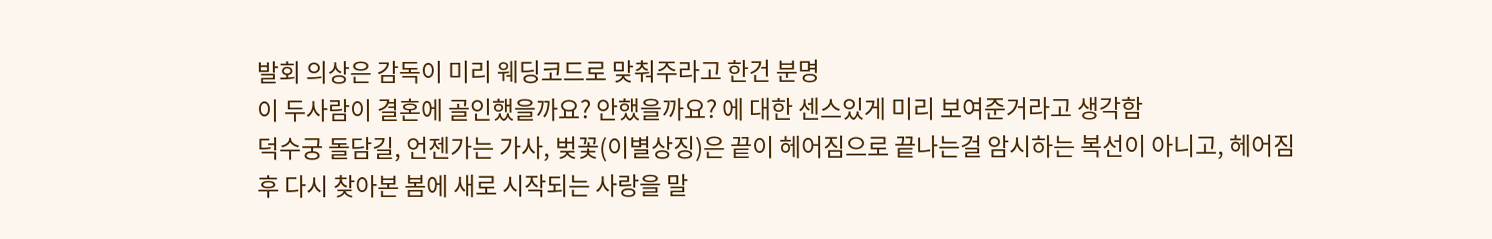발회 의상은 감독이 미리 웨딩코드로 맞춰주라고 한건 분명
이 두사람이 결혼에 골인했을까요? 안했을까요? 에 대한 센스있게 미리 보여준거라고 생각함
덕수궁 돌담길, 언젠가는 가사, 벚꽃(이별상징)은 끝이 헤어짐으로 끝나는걸 암시하는 복선이 아니고, 헤어짐 후 다시 찾아본 봄에 새로 시작되는 사랑을 말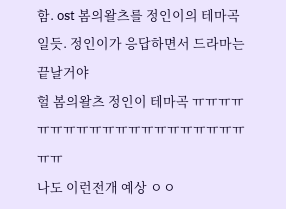함. ost 봄의왈츠를 정인이의 테마곡일듯. 정인이가 응답하면서 드라마는 끝날거야
헐 봄의왈츠 정인이 테마곡 ㅠㅠㅠㅠㅠㅠㅠㅠㅠㅠㅠㅠㅠㅠㅠㅠㅠㅠㅠㅠㅠㅠ
나도 이런전개 예상 ㅇㅇ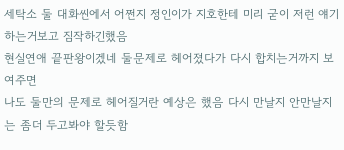세탁소 둘 대화씬에서 어쩐지 정인이가 지호한테 미리 굳이 저런 얘기하는거보고 짐작하긴했음
현실연애 끝판왕이겠네 둘문제로 헤어졌다가 다시 합치는거까지 보여주면
나도 둘만의 문제로 헤어질거란 예상은 했음 다시 만날지 안만날지는 좀더 두고봐야 할듯함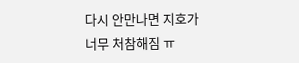다시 안만나면 지호가 너무 처참해짐 ㅠ